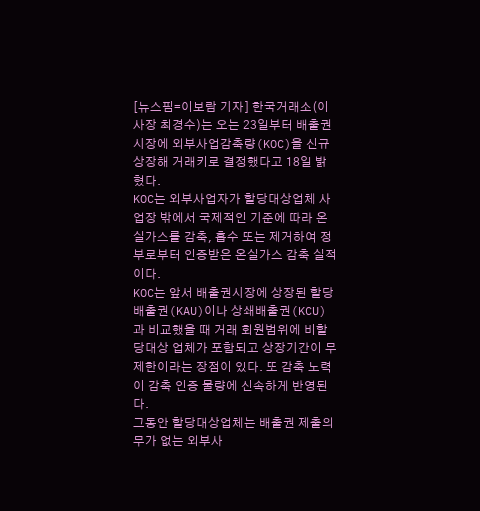[뉴스핌=이보람 기자] 한국거래소(이사장 최경수)는 오는 23일부터 배출권시장에 외부사업감축량(KOC)을 신규상장해 거래키로 결정했다고 18일 밝혔다.
KOC는 외부사업자가 할당대상업체 사업장 밖에서 국제적인 기준에 따라 온실가스를 감축, 흡수 또는 제거하여 정부로부터 인증받은 온실가스 감축 실적이다.
KOC는 앞서 배출권시장에 상장된 할당배출권(KAU)이나 상쇄배출권(KCU)과 비교했을 때 거래 회원범위에 비할당대상 업체가 포함되고 상장기간이 무제한이라는 장점이 있다. 또 감축 노력이 감축 인증 물량에 신속하게 반영된다.
그동안 할당대상업체는 배출권 제출의무가 없는 외부사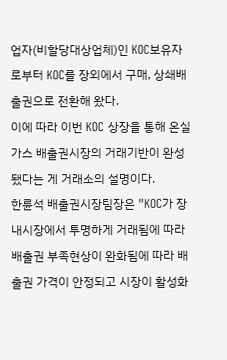업자(비할당대상업체)인 KOC보유자로부터 KOC를 장외에서 구매, 상쇄배출권으로 전환해 왔다.
이에 따라 이번 KOC 상장을 통해 온실가스 배출권시장의 거래기반이 완성됐다는 게 거래소의 설명이다.
한륜석 배출권시장팀장은 "KOC가 장내시장에서 투명하게 거래됨에 따라 배출권 부족현상이 완화됨에 따라 배출권 가격이 안정되고 시장이 활성화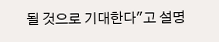될 것으로 기대한다"고 설명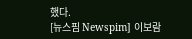했다.
[뉴스핌 Newspim] 이보람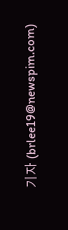기자 (brlee19@newspim.com)